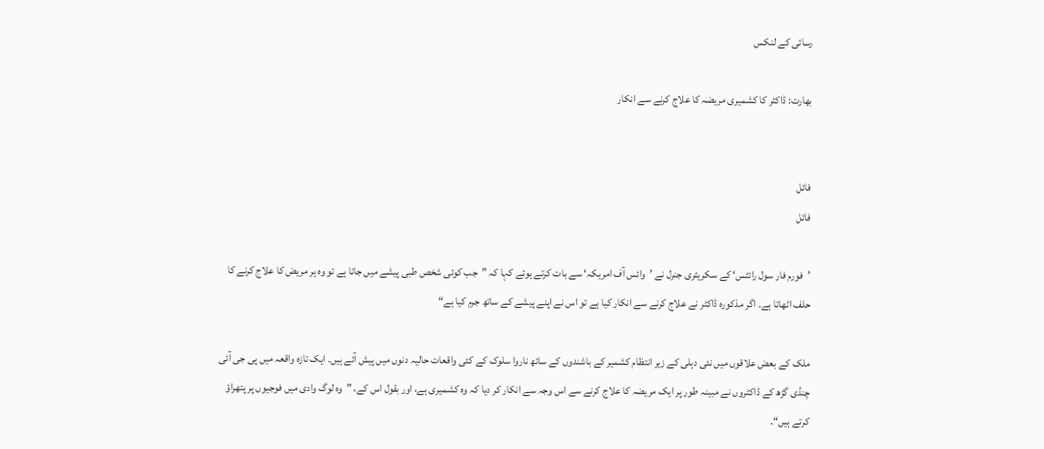رسائی کے لنکس

بھارت: ڈاکٹر کا کشمیری مریضہ کا علاج کرنے سے انکار


فائل
فائل

’فورم فار سول رائٹس‘ کے سکریٹری جنرل نے ’وائس آف امریکہ‘ سے بات کرتے ہوئے کہا کہ ”جب کوئی شخص طبی پیشے میں جاتا ہے تو وہ ہر مریض کا علاج کرنے کا حلف اٹھاتا ہے۔ اگر مذکورہ ڈاکٹر نے علاج کرنے سے انکار کیا ہے تو اس نے اپنے پیشے کے ساتھ جرم کیا ہے“

ملک کے بعض علاقوں میں نئی دہلی کے زیر انتظام کشمیر کے باشندوں کے ساتھ ناروا سلوک کے کئی واقعات حالیہ دنوں میں پیش آئے ہیں۔ ایک تازہ واقعہ میں پی جی آئی چنڈی گڑھ کے ڈاکٹروں نے مبینہ طور پر ایک مریضہ کا علاج کرنے سے اس وجہ سے انکار کر دیا کہ وہ کشمیری ہے، اور بقول اس کے، ”وہ لوگ وادی میں فوجیوں پر پتھراؤ کرتے ہیں“۔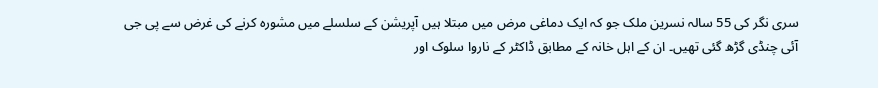سری نگر کی 55 سالہ نسرین ملک جو کہ ایک دماغی مرض میں مبتلا ہیں آپریشن کے سلسلے میں مشورہ کرنے کی غرض سے پی جی آئی چنڈی گڑھ گئی تھیں۔ ان کے اہل خانہ کے مطابق ڈاکٹر کے ناروا سلوک اور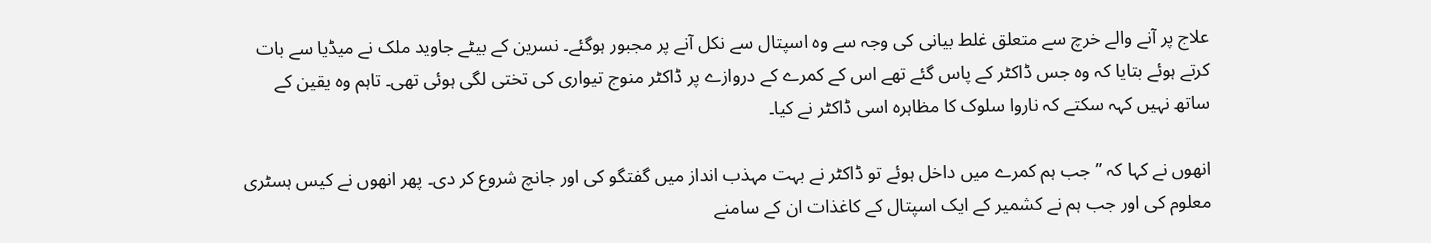علاج پر آنے والے خرچ سے متعلق غلط بیانی کی وجہ سے وہ اسپتال سے نکل آنے پر مجبور ہوگئے۔ نسرین کے بیٹے جاوید ملک نے میڈیا سے بات کرتے ہوئے بتایا کہ وہ جس ڈاکٹر کے پاس گئے تھے اس کے کمرے کے دروازے پر ڈاکٹر منوج تیواری کی تختی لگی ہوئی تھی۔ تاہم وہ یقین کے ساتھ نہیں کہہ سکتے کہ ناروا سلوک کا مظاہرہ اسی ڈاکٹر نے کیا۔

انھوں نے کہا کہ ”جب ہم کمرے میں داخل ہوئے تو ڈاکٹر نے بہت مہذب انداز میں گفتگو کی اور جانچ شروع کر دی۔ پھر انھوں نے کیس ہسٹری معلوم کی اور جب ہم نے کشمیر کے ایک اسپتال کے کاغذات ان کے سامنے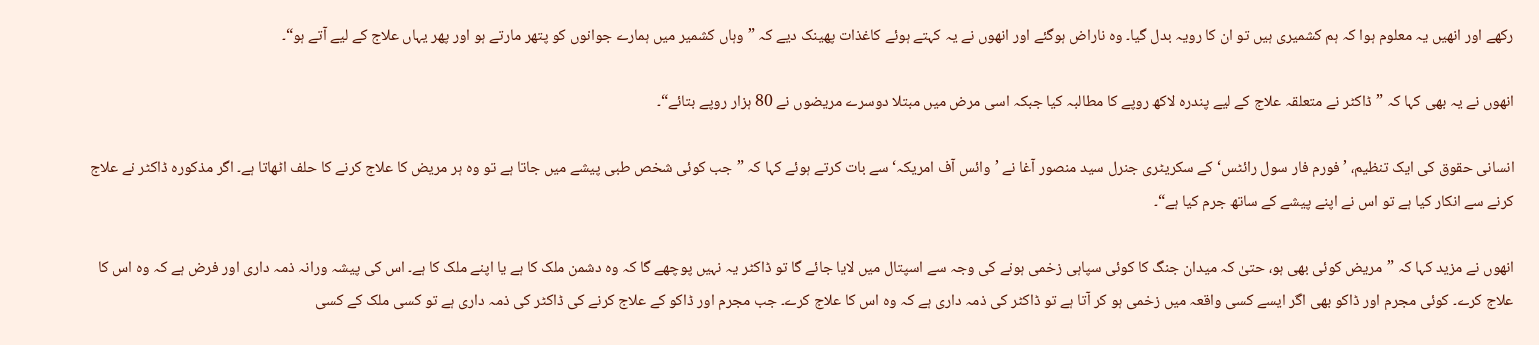رکھے اور انھیں یہ معلوم ہوا کہ ہم کشمیری ہیں تو ان کا رویہ بدل گیا۔ وہ ناراض ہوگئے اور انھوں نے یہ کہتے ہوئے کاغذات پھینک دیے کہ ”وہاں کشمیر میں ہمارے جوانوں کو پتھر مارتے ہو اور پھر یہاں علاج کے لیے آتے ہو“۔

انھوں نے یہ بھی کہا کہ ”ڈاکٹر نے متعلقہ علاج کے لیے پندرہ لاکھ روپے کا مطالبہ کیا جبکہ اسی مرض میں مبتلا دوسرے مریضوں نے 80 ہزار روپے بتائے“۔

انسانی حقوق کی ایک تنظیم، ’فورم فار سول رائٹس‘ کے سکریٹری جنرل سید منصور آغا نے ’وائس آف امریکہ‘ سے بات کرتے ہوئے کہا کہ ”جب کوئی شخص طبی پیشے میں جاتا ہے تو وہ ہر مریض کا علاج کرنے کا حلف اٹھاتا ہے۔ اگر مذکورہ ڈاکٹر نے علاج کرنے سے انکار کیا ہے تو اس نے اپنے پیشے کے ساتھ جرم کیا ہے“۔

انھوں نے مزید کہا کہ ”مریض کوئی بھی ہو، حتیٰ کہ میدان جنگ کا کوئی سپاہی زخمی ہونے کی وجہ سے اسپتال میں لایا جائے گا تو ڈاکٹر یہ نہیں پوچھے گا کہ وہ دشمن ملک کا ہے یا اپنے ملک کا ہے۔ اس کی پیشہ ورانہ ذمہ داری اور فرض ہے کہ وہ اس کا علاج کرے۔ کوئی مجرم اور ڈاکو بھی اگر ایسے کسی واقعہ میں زخمی ہو کر آتا ہے تو ڈاکٹر کی ذمہ داری ہے کہ وہ اس کا علاج کرے۔ جب مجرم اور ڈاکو کے علاج کرنے کی ڈاکٹر کی ذمہ داری ہے تو کسی ملک کے کسی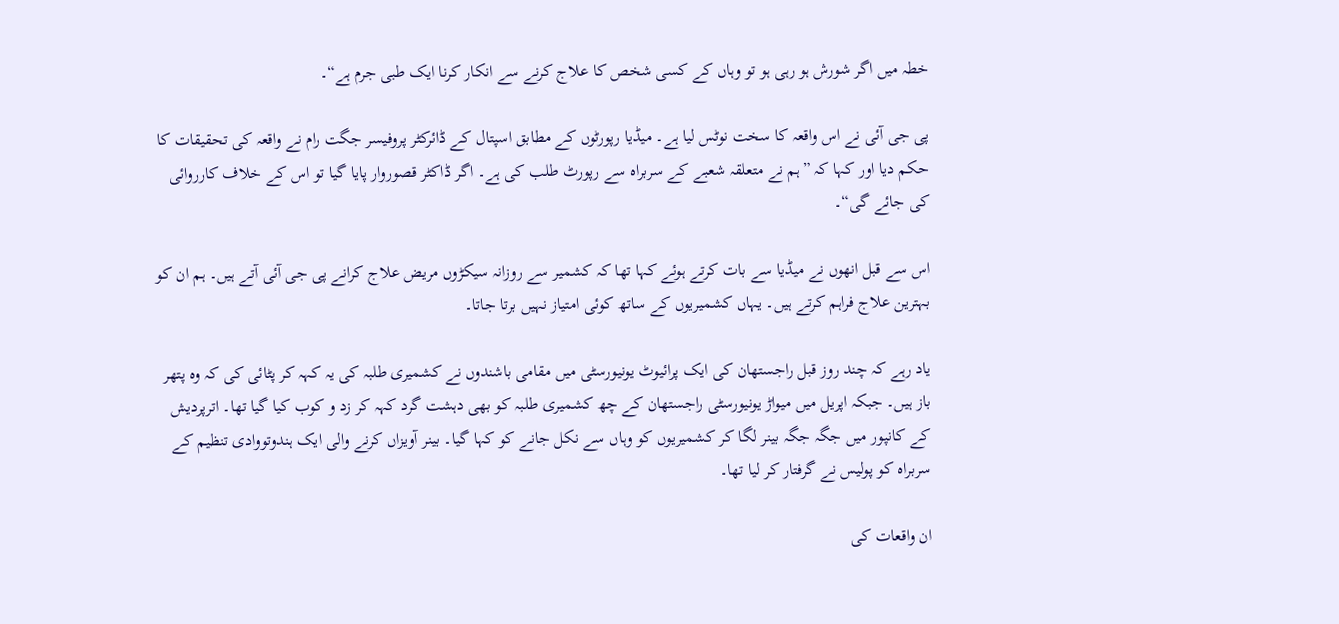خطہ میں اگر شورش ہو رہی ہو تو وہاں کے کسی شخص کا علاج کرنے سے انکار کرنا ایک طبی جرم ہے“۔

پی جی آئی نے اس واقعہ کا سخت نوٹس لیا ہے۔ میڈیا رپورٹوں کے مطابق اسپتال کے ڈائرکٹر پروفیسر جگت رام نے واقعہ کی تحقیقات کا حکم دیا اور کہا کہ ”ہم نے متعلقہ شعبے کے سربراہ سے رپورٹ طلب کی ہے۔ اگر ڈاکٹر قصوروار پایا گیا تو اس کے خلاف کارروائی کی جائے گی“۔

اس سے قبل انھوں نے میڈیا سے بات کرتے ہوئے کہا تھا کہ کشمیر سے روزانہ سیکڑوں مریض علاج کرانے پی جی آئی آتے ہیں۔ ہم ان کو بہترین علاج فراہم کرتے ہیں۔ یہاں کشمیریوں کے ساتھ کوئی امتیاز نہیں برتا جاتا۔

یاد رہے کہ چند روز قبل راجستھان کی ایک پرائیوٹ یونیورسٹی میں مقامی باشندوں نے کشمیری طلبہ کی یہ کہہ کر پٹائی کی کہ وہ پتھر باز ہیں۔ جبکہ اپریل میں میواڑ یونیورسٹی راجستھان کے چھ کشمیری طلبہ کو بھی دہشت گرد کہہ کر زد و کوب کیا گیا تھا۔ اترپردیش کے کانپور میں جگہ جگہ بینر لگا کر کشمیریوں کو وہاں سے نکل جانے کو کہا گیا۔ بینر آویزاں کرنے والی ایک ہندوتووادی تنظیم کے سربراہ کو پولیس نے گرفتار کر لیا تھا۔

ان واقعات کی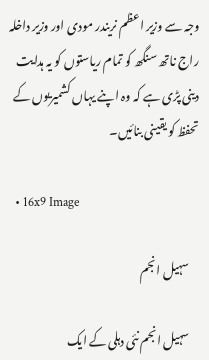وجہ سے وزیر اعظم نریندر مودی اور وزیر داخلہ راج ناتھ سنگھ کو تمام ریاستوں کو یہ ہدایت دینی پڑی ہے کہ وہ اپنے یہاں کشمیریوں کے تحفظ کو یقینی بنائیں۔

  • 16x9 Image

    سہیل انجم

    سہیل انجم نئی دہلی کے ایک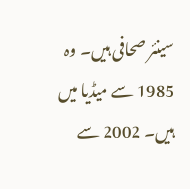سینئر صحافی ہیں۔ وہ 1985 سے میڈیا میں ہیں۔ 2002 سے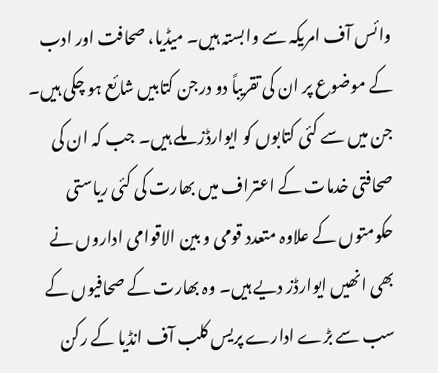وائس آف امریکہ سے وابستہ ہیں۔ میڈیا، صحافت اور ادب کے موضوع پر ان کی تقریباً دو درجن کتابیں شائع ہو چکی ہیں۔ جن میں سے کئی کتابوں کو ایوارڈز ملے ہیں۔ جب کہ ان کی صحافتی خدمات کے اعتراف میں بھارت کی کئی ریاستی حکومتوں کے علاوہ متعدد قومی و بین الاقوامی اداروں نے بھی انھیں ایوارڈز دیے ہیں۔ وہ بھارت کے صحافیوں کے سب سے بڑے ادارے پریس کلب آف انڈیا کے رکن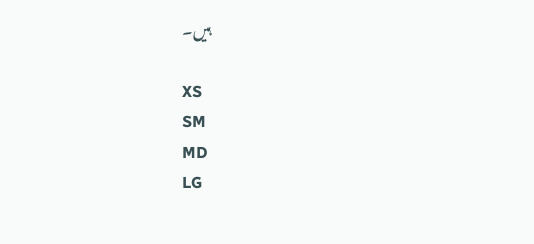ہیں۔

XS
SM
MD
LG